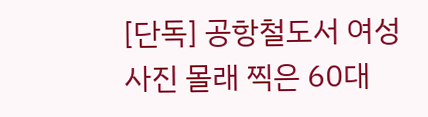[단독] 공항철도서 여성 사진 몰래 찍은 60대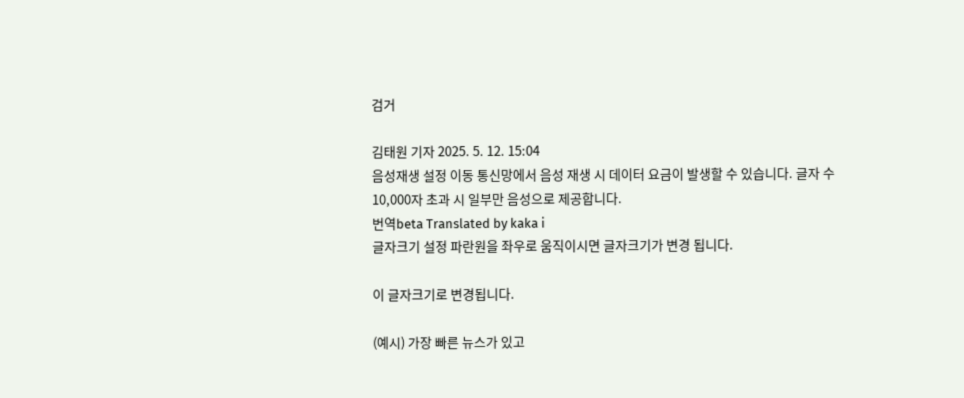검거

김태원 기자 2025. 5. 12. 15:04
음성재생 설정 이동 통신망에서 음성 재생 시 데이터 요금이 발생할 수 있습니다. 글자 수 10,000자 초과 시 일부만 음성으로 제공합니다.
번역beta Translated by kaka i
글자크기 설정 파란원을 좌우로 움직이시면 글자크기가 변경 됩니다.

이 글자크기로 변경됩니다.

(예시) 가장 빠른 뉴스가 있고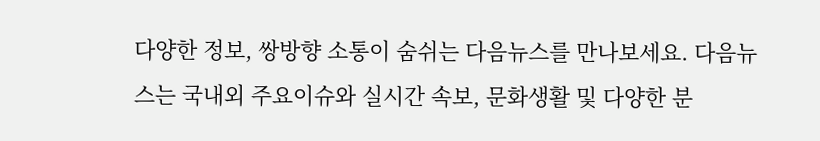다양한 정보, 쌍방향 소통이 숨쉬는 다음뉴스를 만나보세요. 다음뉴스는 국내외 주요이슈와 실시간 속보, 문화생활 및 다양한 분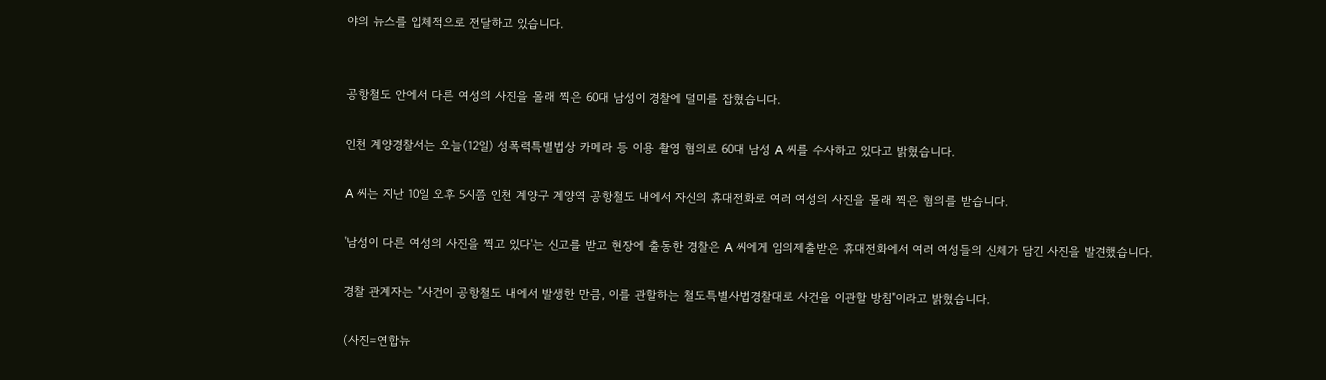야의 뉴스를 입체적으로 전달하고 있습니다.


공항철도 안에서 다른 여성의 사진을 몰래 찍은 60대 남성이 경찰에 덜미를 잡혔습니다.

인천 계양경찰서는 오늘(12일) 성폭력특별법상 카메라 등 이용 촬영 혐의로 60대 남성 A 씨를 수사하고 있다고 밝혔습니다.

A 씨는 지난 10일 오후 5시쯤 인천 계양구 계양역 공항철도 내에서 자신의 휴대전화로 여러 여성의 사진을 몰래 찍은 혐의를 받습니다.

'남성이 다른 여성의 사진을 찍고 있다'는 신고를 받고 현장에 출동한 경찰은 A 씨에게 임의제출받은 휴대전화에서 여러 여성들의 신체가 담긴 사진을 발견했습니다.

경찰 관계자는 "사건이 공항철도 내에서 발생한 만큼, 이를 관할하는 철도특별사법경찰대로 사건을 이관할 방침"이라고 밝혔습니다.

(사진=연합뉴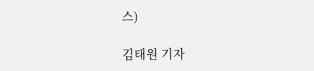스)

김태원 기자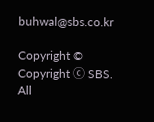buhwal@sbs.co.kr

Copyright © Copyright ⓒ SBS. All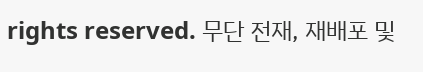rights reserved. 무단 전재, 재배포 및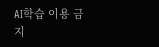AI학습 이용 금지